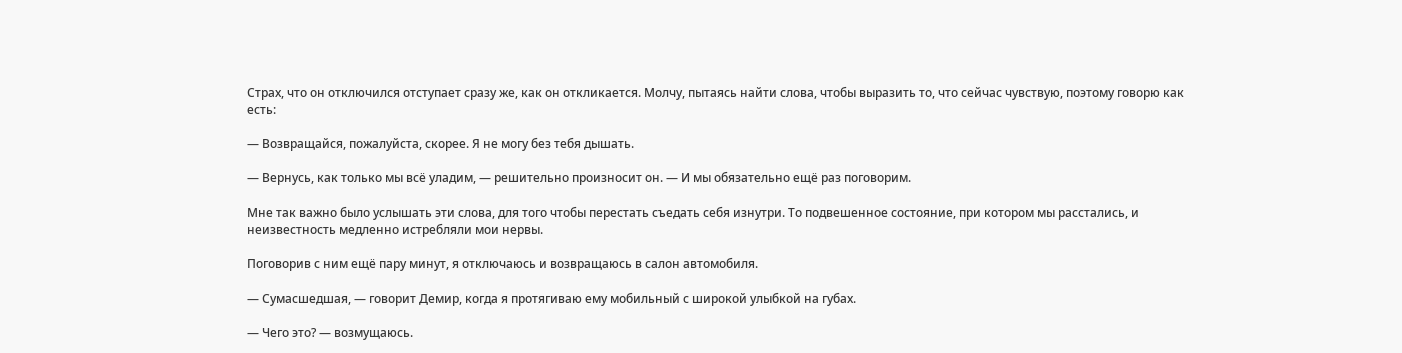Страх, что он отключился отступает сразу же, как он откликается. Молчу, пытаясь найти слова, чтобы выразить то, что сейчас чувствую, поэтому говорю как есть:

— Возвращайся, пожалуйста, скорее. Я не могу без тебя дышать.

— Вернусь, как только мы всё уладим, — решительно произносит он. — И мы обязательно ещё раз поговорим.

Мне так важно было услышать эти слова, для того чтобы перестать съедать себя изнутри. То подвешенное состояние, при котором мы расстались, и неизвестность медленно истребляли мои нервы.

Поговорив с ним ещё пару минут, я отключаюсь и возвращаюсь в салон автомобиля.

— Сумасшедшая, — говорит Демир, когда я протягиваю ему мобильный с широкой улыбкой на губах.

— Чего это? — возмущаюсь.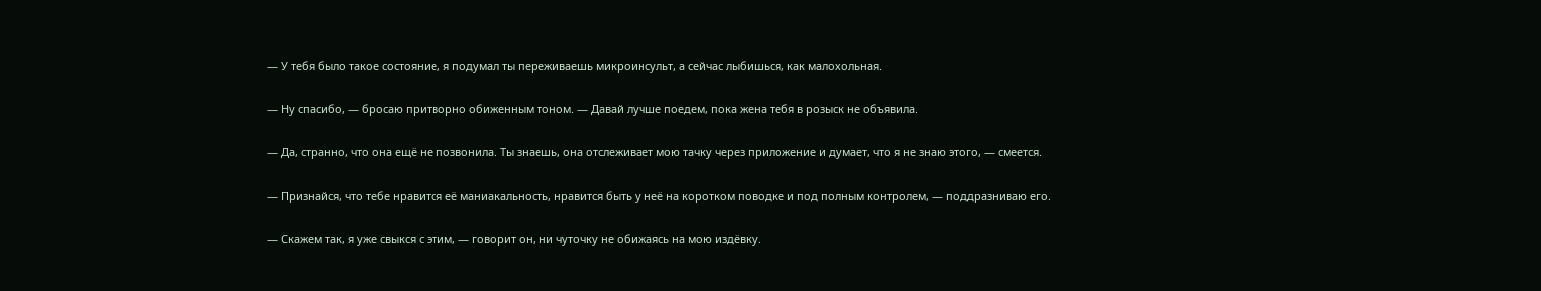— У тебя было такое состояние, я подумал ты переживаешь микроинсульт, а сейчас лыбишься, как малохольная.

— Ну спасибо, — бросаю притворно обиженным тоном. — Давай лучше поедем, пока жена тебя в розыск не объявила.

— Да, странно, что она ещё не позвонила. Ты знаешь, она отслеживает мою тачку через приложение и думает, что я не знаю этого, — смеется.

— Признайся, что тебе нравится её маниакальность, нравится быть у неё на коротком поводке и под полным контролем, — поддразниваю его.

— Скажем так, я уже свыкся с этим, — говорит он, ни чуточку не обижаясь на мою издёвку.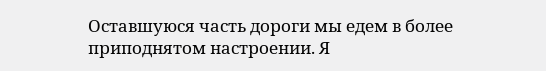Оставшуюся часть дороги мы едем в более приподнятом настроении. Я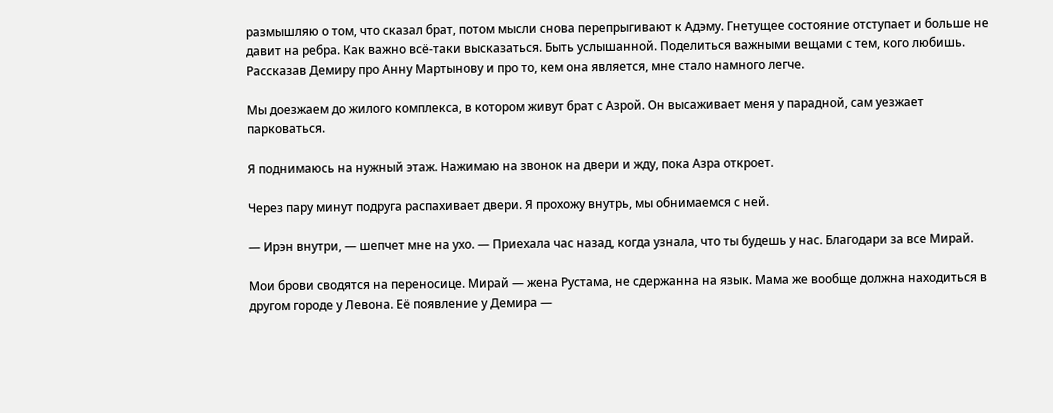размышляю о том, что сказал брат, потом мысли снова перепрыгивают к Адэму. Гнетущее состояние отступает и больше не давит на ребра. Как важно всё-таки высказаться. Быть услышанной. Поделиться важными вещами с тем, кого любишь. Рассказав Демиру про Анну Мартынову и про то, кем она является, мне стало намного легче.

Мы доезжаем до жилого комплекса, в котором живут брат с Азрой. Он высаживает меня у парадной, сам уезжает парковаться.

Я поднимаюсь на нужный этаж. Нажимаю на звонок на двери и жду, пока Азра откроет.

Через пару минут подруга распахивает двери. Я прохожу внутрь, мы обнимаемся с ней.

— Ирэн внутри, — шепчет мне на ухо. — Приехала час назад, когда узнала, что ты будешь у нас. Благодари за все Мирай.

Мои брови сводятся на переносице. Мирай — жена Рустама, не сдержанна на язык. Мама же вообще должна находиться в другом городе у Левона. Её появление у Демира —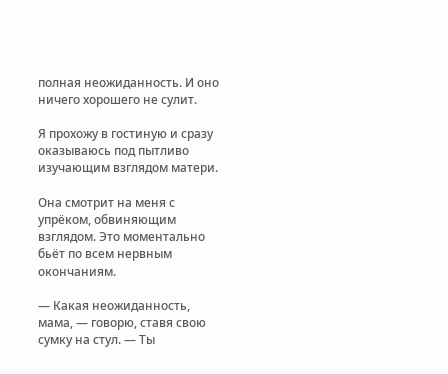полная неожиданность. И оно ничего хорошего не сулит.

Я прохожу в гостиную и сразу оказываюсь под пытливо изучающим взглядом матери.

Она смотрит на меня с упрёком, обвиняющим взглядом. Это моментально бьёт по всем нервным окончаниям.

— Какая неожиданность, мама, — говорю, ставя свою сумку на стул. — Ты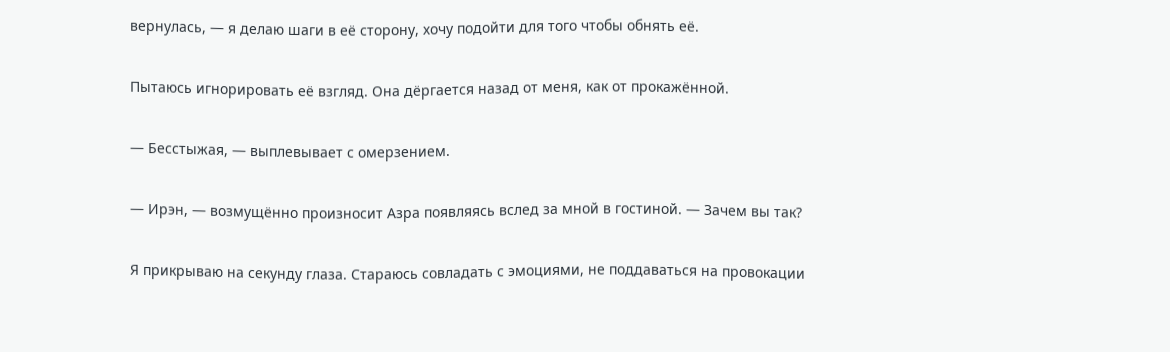вернулась, — я делаю шаги в её сторону, хочу подойти для того чтобы обнять её.

Пытаюсь игнорировать её взгляд. Она дёргается назад от меня, как от прокажённой.

— Бесстыжая, — выплевывает с омерзением.

— Ирэн, — возмущённо произносит Азра появляясь вслед за мной в гостиной. — Зачем вы так?

Я прикрываю на секунду глаза. Стараюсь совладать с эмоциями, не поддаваться на провокации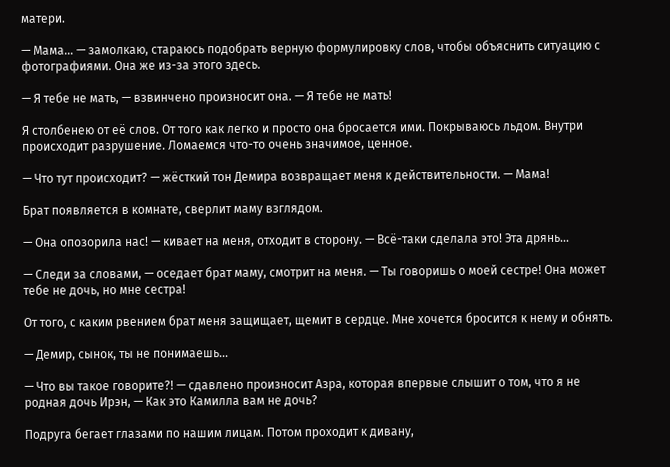матери.

— Мама… — замолкаю, стараюсь подобрать верную формулировку слов, чтобы объяснить ситуацию с фотографиями. Она же из-за этого здесь.

— Я тебе не мать, — взвинчено произносит она. — Я тебе не мать!

Я столбенею от её слов. От того как легко и просто она бросается ими. Покрываюсь льдом. Внутри происходит разрушение. Ломаемся что-то очень значимое, ценное.

— Что тут происходит? — жёсткий тон Демира возвращает меня к действительности. — Мама!

Брат появляется в комнате, сверлит маму взглядом.

— Она опозорила нас! — кивает на меня, отходит в сторону. — Всё-таки сделала это! Эта дрянь…

— Следи за словами, — оседает брат маму, смотрит на меня. — Ты говоришь о моей сестре! Она может тебе не дочь, но мне сестра!

От того, с каким рвением брат меня защищает, щемит в сердце. Мне хочется бросится к нему и обнять.

— Демир, сынок, ты не понимаешь…

— Что вы такое говорите?! — сдавлено произносит Азра, которая впервые слышит о том, что я не родная дочь Ирэн, — Как это Камилла вам не дочь?

Подруга бегает глазами по нашим лицам. Потом проходит к дивану,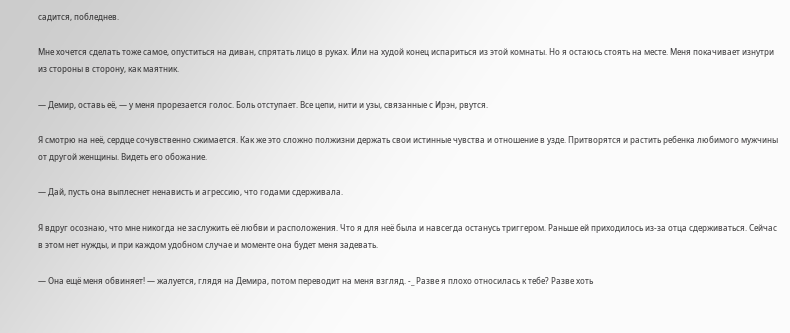садится, побледнев.

Мне хочется сделать тоже самое, опуститься на диван, спрятать лицо в руках. Или на худой конец испариться из этой комнаты. Но я остаюсь стоять на месте. Меня покачивает изнутри из стороны в сторону, как маятник.

— Демир, оставь её, — у меня прорезается голос. Боль отступает. Все цепи, нити и узы, связанные с Ирэн, рвутся.

Я смотрю на неё, сердце сочувственно сжимается. Как же это сложно полжизни держать свои истинные чувства и отношение в узде. Притворятся и растить ребенка любимого мужчины от другой женщины. Видеть его обожание.

— Дай, пусть она выплеснет ненависть и агрессию, что годами сдерживала.

Я вдруг осознаю, что мне никогда не заслужить её любви и расположения. Что я для неё была и навсегда останусь триггером. Раньше ей приходилось из-за отца сдерживаться. Сейчас в этом нет нужды, и при каждом удобном случае и моменте она будет меня задевать.

— Она ещё меня обвиняет! — жалуется, глядя на Демира, потом переводит на меня взгляд. -_ Разве я плохо относилась к тебе? Разве хоть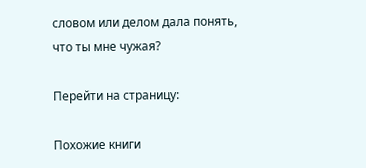словом или делом дала понять, что ты мне чужая?

Перейти на страницу:

Похожие книги